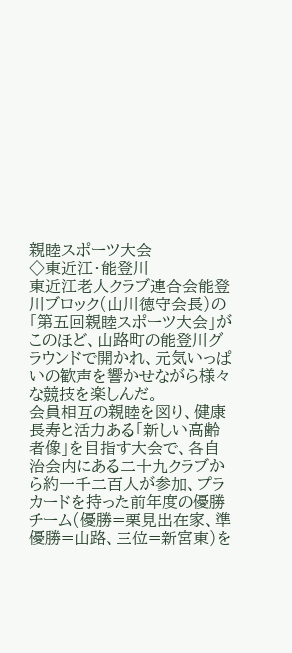親睦スポーツ大会
◇東近江・能登川
東近江老人クラブ連合会能登川ブロック(山川徳守会長)の「第五回親睦スポーツ大会」がこのほど、山路町の能登川グラウンドで開かれ、元気いっぱいの歓声を響かせながら様々な競技を楽しんだ。
会員相互の親睦を図り、健康長寿と活力ある「新しい高齢者像」を目指す大会で、各自治会内にある二十九クラブから約一千二百人が参加、プラカードを持った前年度の優勝チーム(優勝=栗見出在家、準優勝=山路、三位=新宮東)を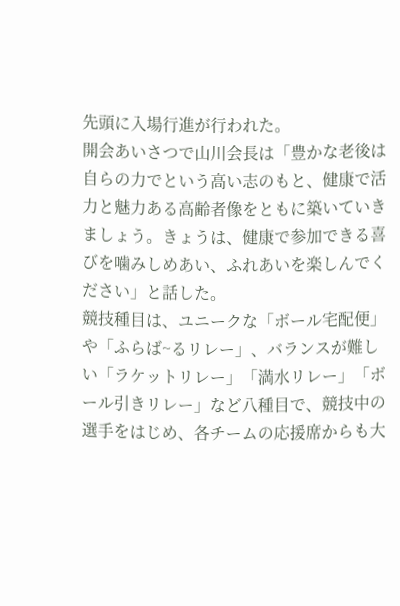先頭に入場行進が行われた。
開会あいさつで山川会長は「豊かな老後は自らの力でという高い志のもと、健康で活力と魅力ある高齢者像をともに築いていきましょう。きょうは、健康で参加できる喜びを噛みしめあい、ふれあいを楽しんでください」と話した。
競技種目は、ユニークな「ボール宅配便」や「ふらば~るリレー」、バランスが難しい「ラケットリレー」「満水リレー」「ボール引きリレー」など八種目で、競技中の選手をはじめ、各チームの応援席からも大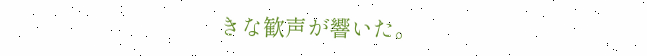きな歓声が響いた。